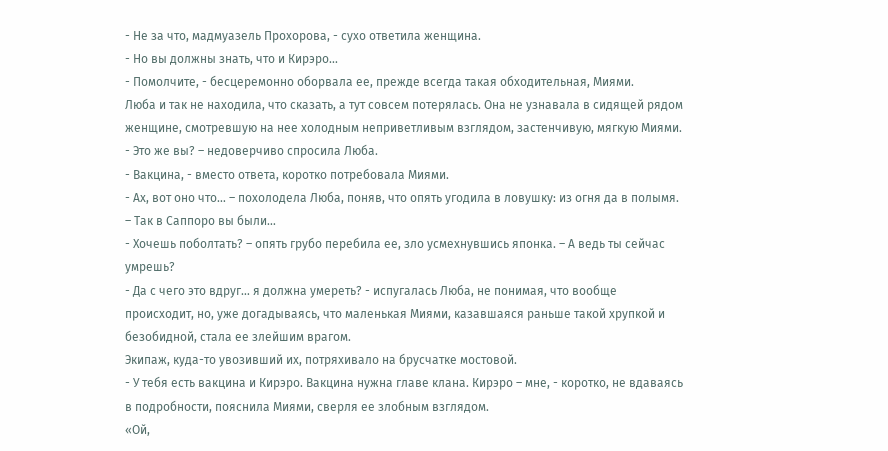- Не за что, мадмуазель Прохорова, - сухо ответила женщина.
- Но вы должны знать, что и Кирэро...
- Помолчите, - бесцеремонно оборвала ее, прежде всегда такая обходительная, Миями.
Люба и так не находила, что сказать, а тут совсем потерялась. Она не узнавала в сидящей рядом женщине, смотревшую на нее холодным неприветливым взглядом, застенчивую, мягкую Миями.
- Это же вы? – недоверчиво спросила Люба.
- Вакцина, - вместо ответа, коротко потребовала Миями.
- Ах, вот оно что… – похолодела Люба, поняв, что опять угодила в ловушку: из огня да в полымя. – Так в Саппоро вы были…
- Хочешь поболтать? – опять грубо перебила ее, зло усмехнувшись японка. – А ведь ты сейчас умрешь?
- Да с чего это вдруг… я должна умереть? - испугалась Люба, не понимая, что вообще происходит, но, уже догадываясь, что маленькая Миями, казавшаяся раньше такой хрупкой и безобидной, стала ее злейшим врагом.
Экипаж, куда-то увозивший их, потряхивало на брусчатке мостовой.
- У тебя есть вакцина и Кирэро. Вакцина нужна главе клана. Кирэро – мне, - коротко, не вдаваясь в подробности, пояснила Миями, сверля ее злобным взглядом.
«Ой,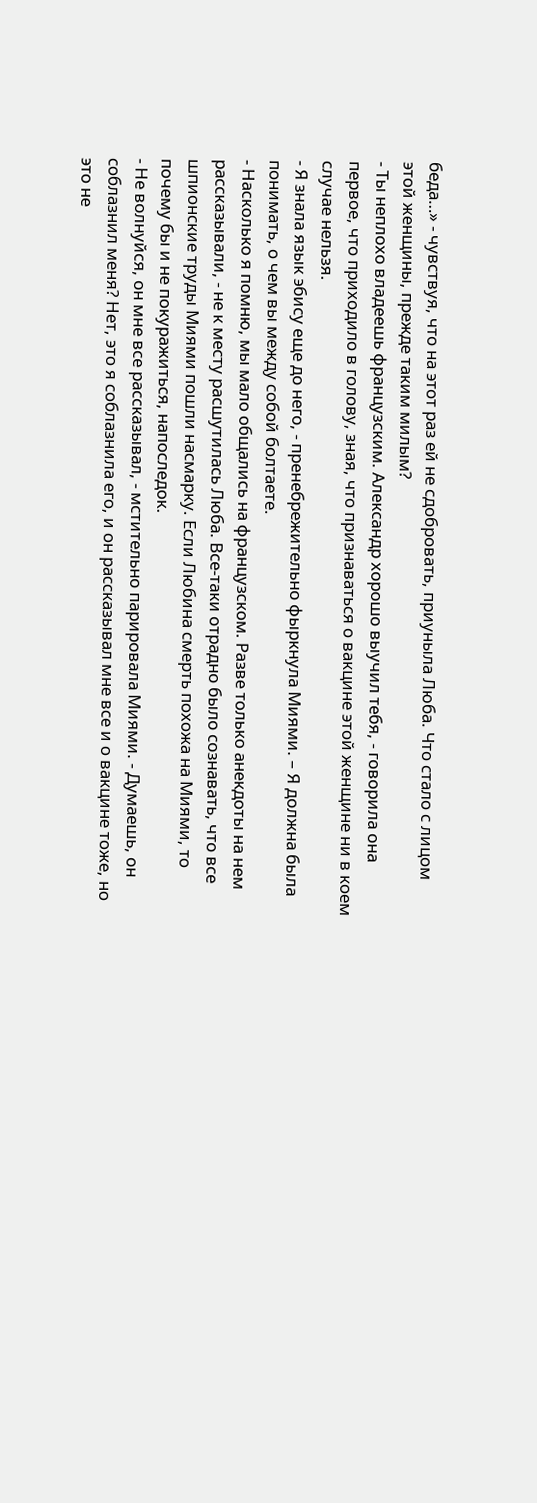беда…» - чувствуя, что на этот раз ей не сдобровать, приуныла Люба. Что стало с лицом этой женщины, прежде таким милым?
- Ты неплохо владеешь французским. Александр хорошо выучил тебя, - говорила она первое, что приходило в голову, зная, что признаваться о вакцине этой женщине ни в коем случае нельзя.
- Я знала язык эбису еще до него, - пренебрежительно фыркнула Миями. – Я должна была понимать, о чем вы между собой болтаете.
- Насколько я помню, мы мало общались на французском. Разве только анекдоты на нем рассказывали, - не к месту расшутилась Люба. Все-таки отрадно было сознавать, что все шпионские труды Миями пошли насмарку. Если Любина смерть похожа на Миями, то почему бы и не покуражиться, напоследок.
- Не волнуйся, он мне все рассказывал, - мстительно парировала Миями. - Думаешь, он соблазнил меня? Нет, это я соблазнила его, и он рассказывал мне все и о вакцине тоже, но это не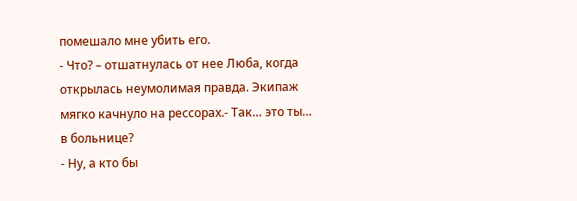помешало мне убить его.
- Что? – отшатнулась от нее Люба, когда открылась неумолимая правда. Экипаж мягко качнуло на рессорах.- Так… это ты… в больнице?
- Ну, а кто бы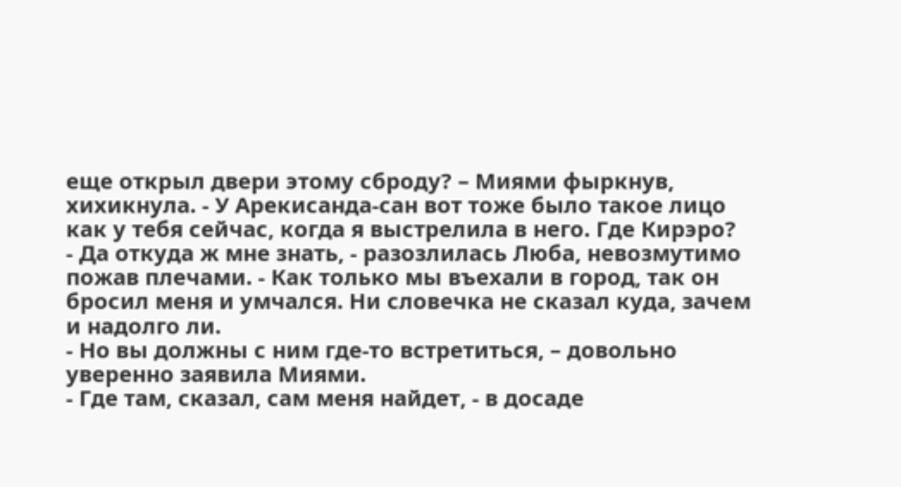еще открыл двери этому сброду? – Миями фыркнув, хихикнула. - У Арекисанда-сан вот тоже было такое лицо как у тебя сейчас, когда я выстрелила в него. Где Кирэро?
- Да откуда ж мне знать, - разозлилась Люба, невозмутимо пожав плечами. - Как только мы въехали в город, так он бросил меня и умчался. Ни словечка не сказал куда, зачем и надолго ли.
- Но вы должны с ним где-то встретиться, – довольно уверенно заявила Миями.
- Где там, сказал, сам меня найдет, - в досаде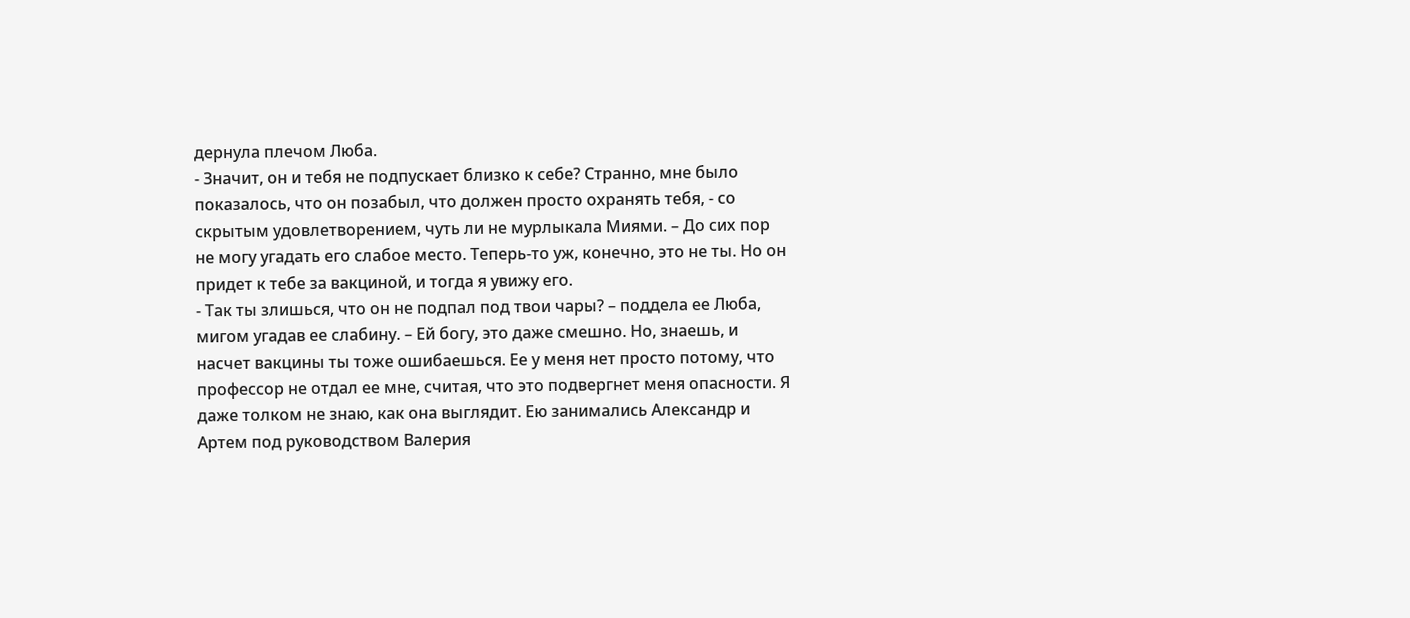дернула плечом Люба.
- Значит, он и тебя не подпускает близко к себе? Странно, мне было показалось, что он позабыл, что должен просто охранять тебя, - со скрытым удовлетворением, чуть ли не мурлыкала Миями. – До сих пор не могу угадать его слабое место. Теперь-то уж, конечно, это не ты. Но он придет к тебе за вакциной, и тогда я увижу его.
- Так ты злишься, что он не подпал под твои чары? – поддела ее Люба, мигом угадав ее слабину. – Ей богу, это даже смешно. Но, знаешь, и насчет вакцины ты тоже ошибаешься. Ее у меня нет просто потому, что профессор не отдал ее мне, считая, что это подвергнет меня опасности. Я даже толком не знаю, как она выглядит. Ею занимались Александр и Артем под руководством Валерия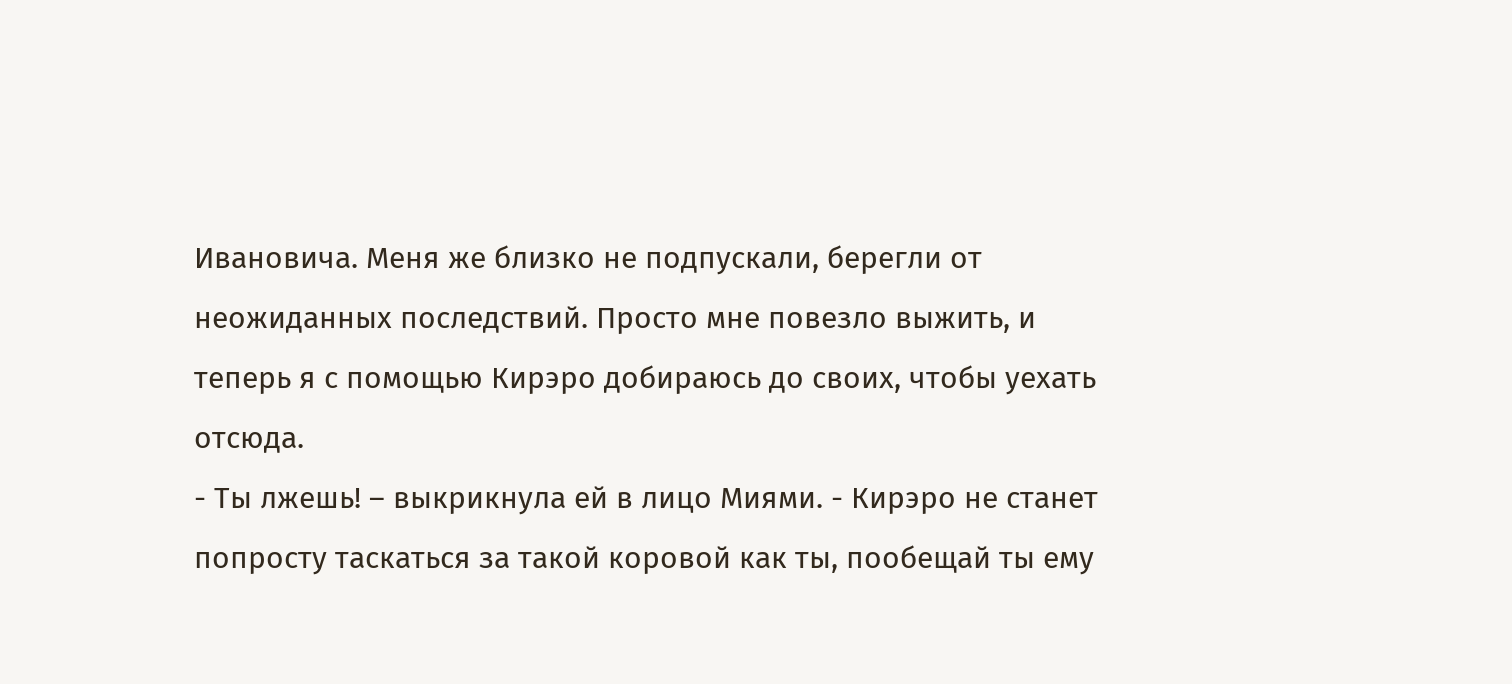Ивановича. Меня же близко не подпускали, берегли от неожиданных последствий. Просто мне повезло выжить, и теперь я с помощью Кирэро добираюсь до своих, чтобы уехать отсюда.
- Ты лжешь! – выкрикнула ей в лицо Миями. - Кирэро не станет попросту таскаться за такой коровой как ты, пообещай ты ему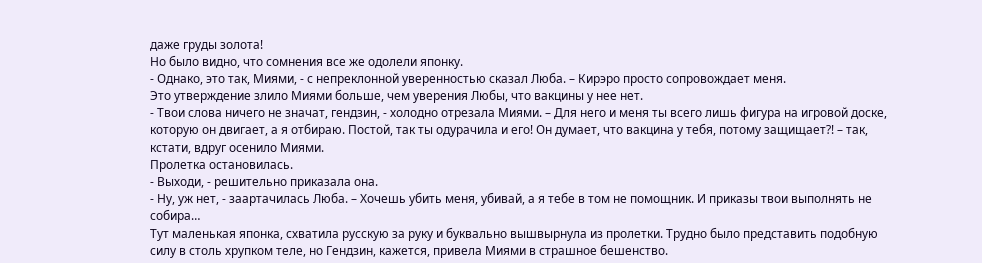даже груды золота!
Но было видно, что сомнения все же одолели японку.
- Однако, это так, Миями, - с непреклонной уверенностью сказал Люба. – Кирэро просто сопровождает меня.
Это утверждение злило Миями больше, чем уверения Любы, что вакцины у нее нет.
- Твои слова ничего не значат, гендзин, - холодно отрезала Миями. – Для него и меня ты всего лишь фигура на игровой доске, которую он двигает, а я отбираю. Постой, так ты одурачила и его! Он думает, что вакцина у тебя, потому защищает?! – так, кстати, вдруг осенило Миями.
Пролетка остановилась.
- Выходи, - решительно приказала она.
- Ну, уж нет, - заартачилась Люба. – Хочешь убить меня, убивай, а я тебе в том не помощник. И приказы твои выполнять не собира…
Тут маленькая японка, схватила русскую за руку и буквально вышвырнула из пролетки. Трудно было представить подобную силу в столь хрупком теле, но Гендзин, кажется, привела Миями в страшное бешенство.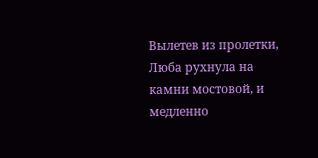Вылетев из пролетки, Люба рухнула на камни мостовой, и медленно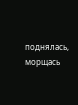поднялась, морщась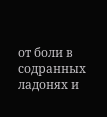от боли в содранных ладонях и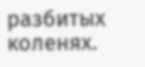разбитых коленях.